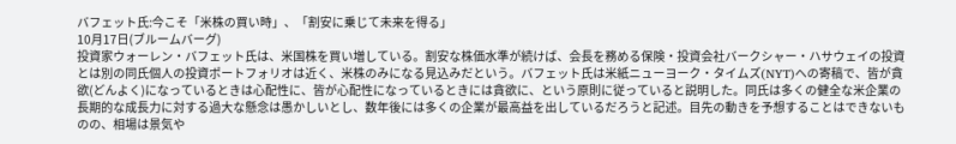バフェット氏:今こそ「米株の買い時」、「割安に乗じて未来を得る」
10月17日(ブルームバーグ)
投資家ウォーレン・バフェット氏は、米国株を買い増している。割安な株価水準が続けば、会長を務める保険・投資会社バークシャー・ハサウェイの投資とは別の同氏個人の投資ポートフォリオは近く、米株のみになる見込みだという。バフェット氏は米紙ニューヨーク・タイムズ(NYT)への寄稿で、皆が貪欲(どんよく)になっているときは心配性に、皆が心配性になっているときには貪欲に、という原則に従っていると説明した。同氏は多くの健全な米企業の長期的な成長力に対する過大な懸念は愚かしいとし、数年後には多くの企業が最高益を出しているだろうと記述。目先の動きを予想することはできないものの、相場は景気や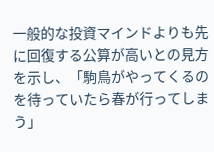一般的な投資マインドよりも先に回復する公算が高いとの見方を示し、「駒鳥がやってくるのを待っていたら春が行ってしまう」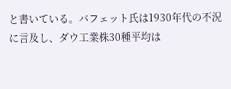と書いている。バフェット氏は1930年代の不況に言及し、ダウ工業株30種平均は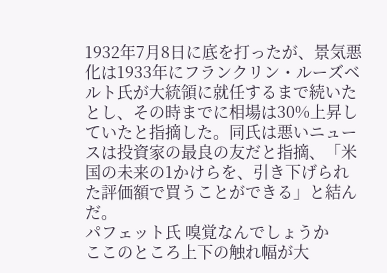1932年7月8日に底を打ったが、景気悪化は1933年にフランクリン・ルーズベルト氏が大統領に就任するまで続いたとし、その時までに相場は30%上昇していたと指摘した。同氏は悪いニュースは投資家の最良の友だと指摘、「米国の未来の1かけらを、引き下げられた評価額で買うことができる」と結んだ。
パフェット氏 嗅覚なんでしょうか
ここのところ上下の触れ幅が大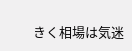きく相場は気迷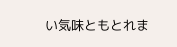い気味ともとれま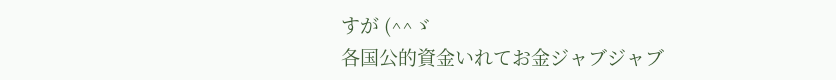すが (^^ゞ
各国公的資金いれてお金ジャブジャブ